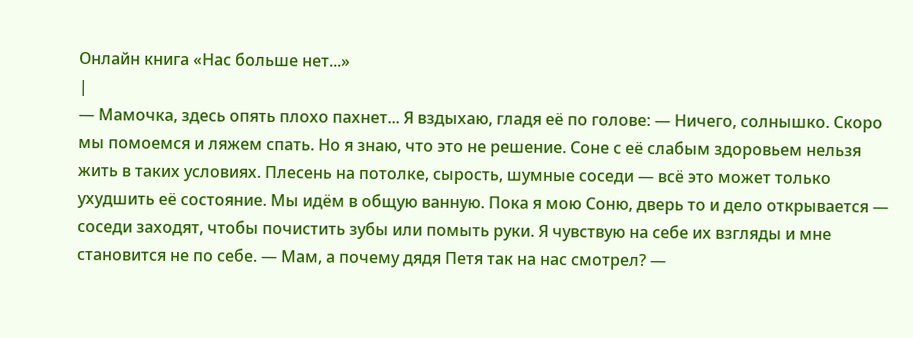Онлайн книга «Нас больше нет...»
|
— Мамочка, здесь опять плохо пахнет... Я вздыхаю, гладя её по голове: — Ничего, солнышко. Скоро мы помоемся и ляжем спать. Но я знаю, что это не решение. Соне с её слабым здоровьем нельзя жить в таких условиях. Плесень на потолке, сырость, шумные соседи — всё это может только ухудшить её состояние. Мы идём в общую ванную. Пока я мою Соню, дверь то и дело открывается — соседи заходят, чтобы почистить зубы или помыть руки. Я чувствую на себе их взгляды и мне становится не по себе. — Мам, а почему дядя Петя так на нас смотрел? —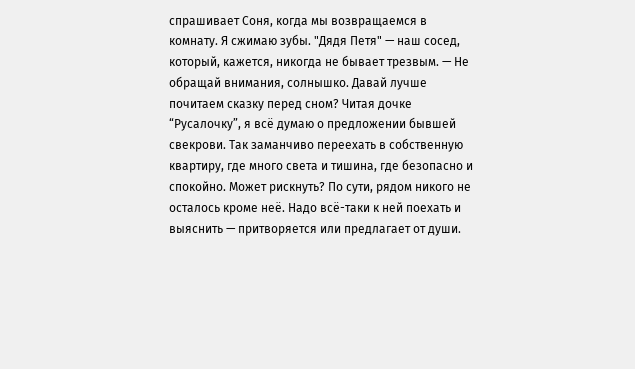спрашивает Соня, когда мы возвращаемся в комнату. Я сжимаю зубы. "Дядя Петя" — наш сосед, который, кажется, никогда не бывает трезвым. — Не обращай внимания, солнышко. Давай лучше почитаем сказку перед сном? Читая дочке “Русалочку”, я всё думаю о предложении бывшей свекрови. Так заманчиво переехать в собственную квартиру, где много света и тишина, где безопасно и спокойно. Может рискнуть? По сути, рядом никого не осталось кроме неё. Надо всё-таки к ней поехать и выяснить — притворяется или предлагает от души.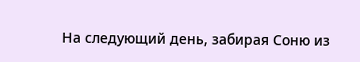На следующий день, забирая Соню из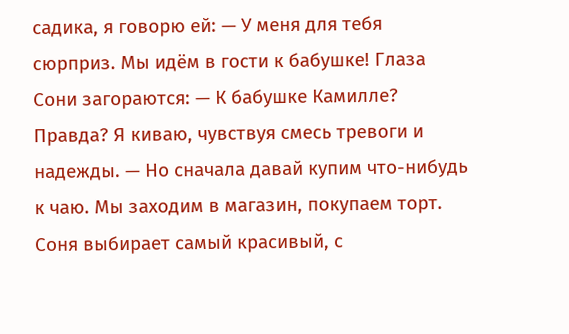садика, я говорю ей: — У меня для тебя сюрприз. Мы идём в гости к бабушке! Глаза Сони загораются: — К бабушке Камилле? Правда? Я киваю, чувствуя смесь тревоги и надежды. — Но сначала давай купим что-нибудь к чаю. Мы заходим в магазин, покупаем торт. Соня выбирает самый красивый, с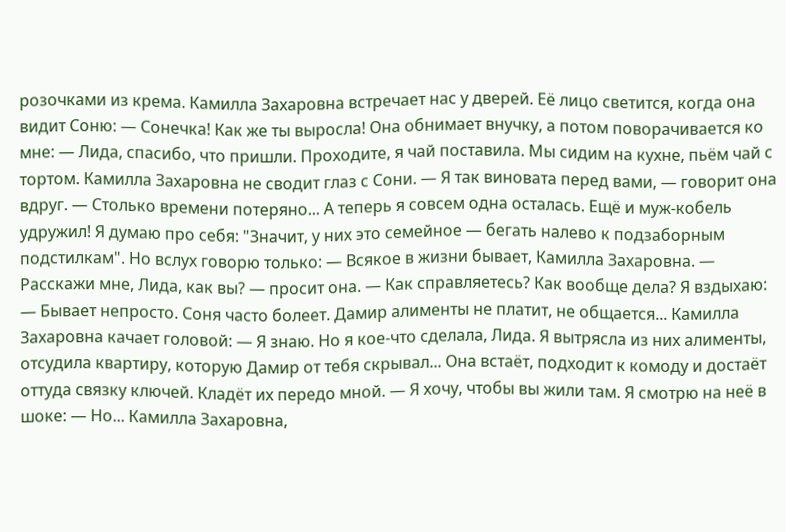розочками из крема. Камилла Захаровна встречает нас у дверей. Её лицо светится, когда она видит Соню: — Сонечка! Как же ты выросла! Она обнимает внучку, а потом поворачивается ко мне: — Лида, спасибо, что пришли. Проходите, я чай поставила. Мы сидим на кухне, пьём чай с тортом. Камилла Захаровна не сводит глаз с Сони. — Я так виновата перед вами, — говорит она вдруг. — Столько времени потеряно... А теперь я совсем одна осталась. Ещё и муж-кобель удружил! Я думаю про себя: "Значит, у них это семейное — бегать налево к подзаборным подстилкам". Но вслух говорю только: — Всякое в жизни бывает, Камилла Захаровна. — Расскажи мне, Лида, как вы? — просит она. — Как справляетесь? Как вообще дела? Я вздыхаю: — Бывает непросто. Соня часто болеет. Дамир алименты не платит, не общается... Камилла Захаровна качает головой: — Я знаю. Но я кое-что сделала, Лида. Я вытрясла из них алименты, отсудила квартиру, которую Дамир от тебя скрывал... Она встаёт, подходит к комоду и достаёт оттуда связку ключей. Кладёт их передо мной. — Я хочу, чтобы вы жили там. Я смотрю на неё в шоке: — Но... Камилла Захаровна,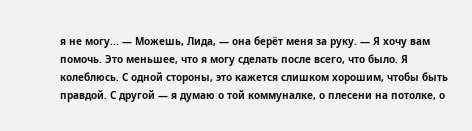я не могу... — Можешь, Лида, — она берёт меня за руку. — Я хочу вам помочь. Это меньшее, что я могу сделать после всего, что было. Я колеблюсь. С одной стороны, это кажется слишком хорошим, чтобы быть правдой. С другой — я думаю о той коммуналке, о плесени на потолке, о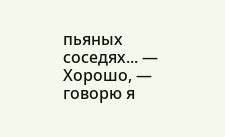пьяных соседях... — Хорошо, — говорю я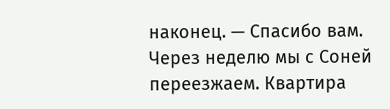наконец. — Спасибо вам. Через неделю мы с Соней переезжаем. Квартира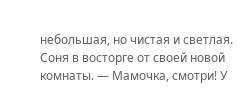небольшая, но чистая и светлая. Соня в восторге от своей новой комнаты. — Мамочка, смотри! У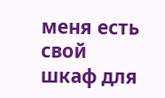меня есть свой шкаф для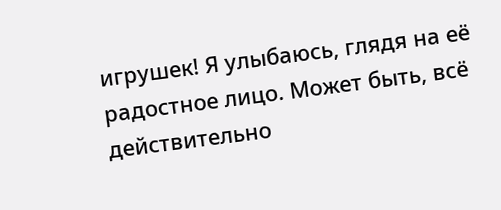игрушек! Я улыбаюсь, глядя на её радостное лицо. Может быть, всё действительно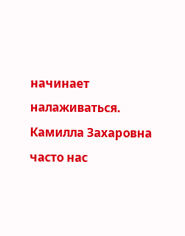начинает налаживаться. Камилла Захаровна часто нас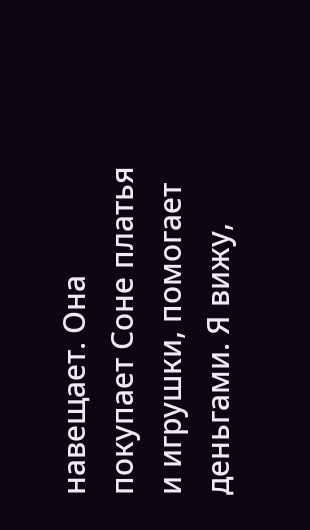навещает. Она покупает Соне платья и игрушки, помогает деньгами. Я вижу,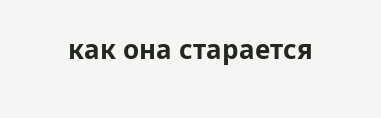как она старается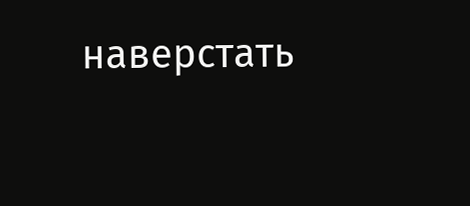наверстать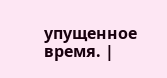упущенное время. |